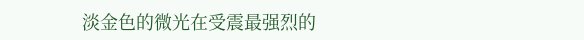淡金色的微光在受震最强烈的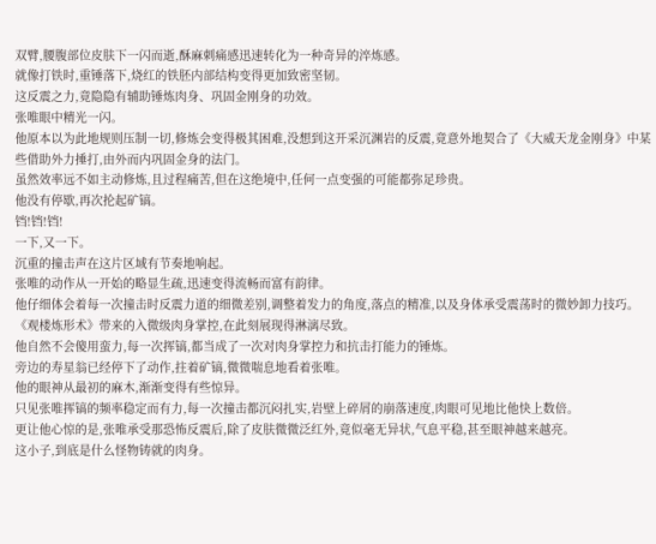双臂,腰腹部位皮肤下一闪而逝,酥麻刺痛感迅速转化为一种奇异的淬炼感。
就像打铁时,重锤落下,烧红的铁胚内部结构变得更加致密坚韧。
这反震之力,竟隐隐有辅助锤炼肉身、巩固金刚身的功效。
张唯眼中精光一闪。
他原本以为此地规则压制一切,修炼会变得极其困难,没想到这开采沉渊岩的反震,竟意外地契合了《大威天龙金刚身》中某些借助外力捶打,由外而内巩固金身的法门。
虽然效率远不如主动修炼,且过程痛苦,但在这绝境中,任何一点变强的可能都弥足珍贵。
他没有停歇,再次抡起矿镐。
铛!铛!铛!
一下,又一下。
沉重的撞击声在这片区域有节奏地响起。
张唯的动作从一开始的略显生疏,迅速变得流畅而富有韵律。
他仔细体会着每一次撞击时反震力道的细微差别,调整着发力的角度,落点的精准,以及身体承受震荡时的微妙卸力技巧。
《观楼炼形术》带来的入微级肉身掌控,在此刻展现得淋漓尽致。
他自然不会傻用蛮力,每一次挥镐,都当成了一次对肉身掌控力和抗击打能力的锤炼。
旁边的寿星翁已经停下了动作,拄着矿镐,微微喘息地看着张唯。
他的眼神从最初的麻木,渐渐变得有些惊异。
只见张唯挥镐的频率稳定而有力,每一次撞击都沉闷扎实,岩壁上碎屑的崩落速度,肉眼可见地比他快上数倍。
更让他心惊的是,张唯承受那恐怖反震后,除了皮肤微微泛红外,竟似毫无异状,气息平稳,甚至眼神越来越亮。
这小子,到底是什么怪物铸就的肉身。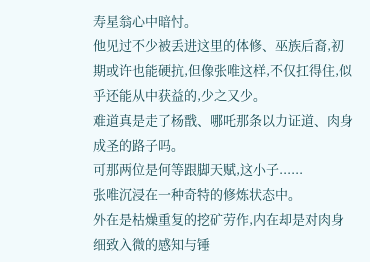寿星翁心中暗忖。
他见过不少被丢进这里的体修、巫族后裔,初期或许也能硬抗,但像张唯这样,不仅扛得住,似乎还能从中获益的,少之又少。
难道真是走了杨戬、哪吒那条以力证道、肉身成圣的路子吗。
可那两位是何等跟脚天赋,这小子......
张唯沉浸在一种奇特的修炼状态中。
外在是枯燥重复的挖矿劳作,内在却是对肉身细致入微的感知与锤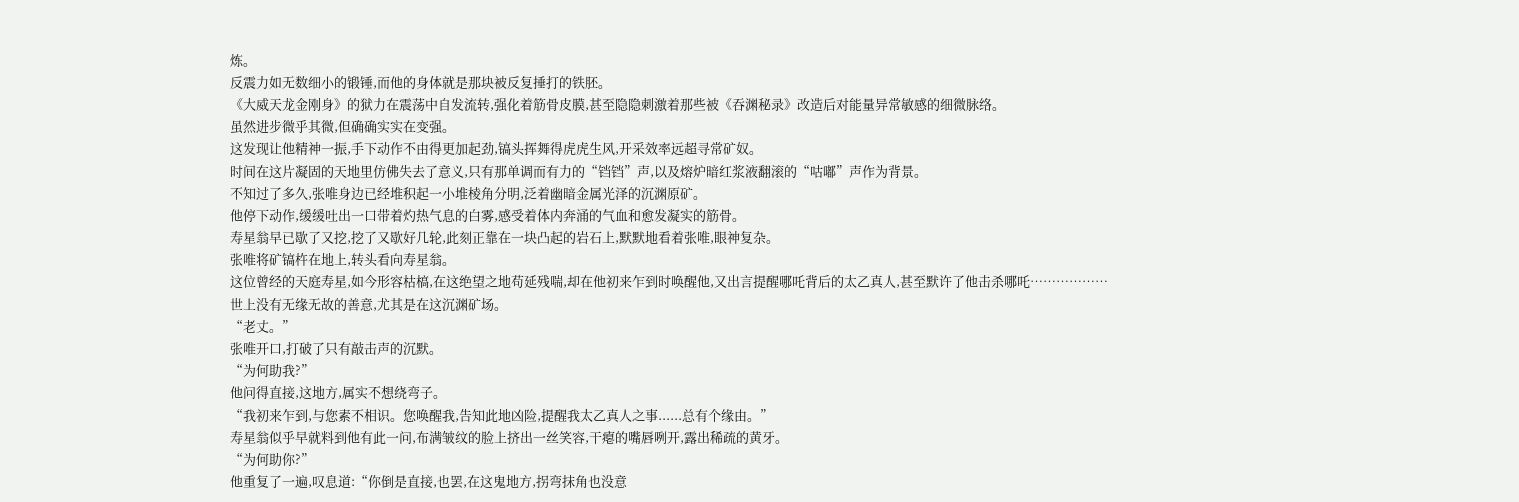炼。
反震力如无数细小的锻锤,而他的身体就是那块被反复捶打的铁胚。
《大威天龙金刚身》的狱力在震荡中自发流转,强化着筋骨皮膜,甚至隐隐刺激着那些被《吞渊秘录》改造后对能量异常敏感的细微脉络。
虽然进步微乎其微,但确确实实在变强。
这发现让他精神一振,手下动作不由得更加起劲,镐头挥舞得虎虎生风,开采效率远超寻常矿奴。
时间在这片凝固的天地里仿佛失去了意义,只有那单调而有力的“铛铛”声,以及熔炉暗红浆液翻滚的“咕嘟”声作为背景。
不知过了多久,张唯身边已经堆积起一小堆棱角分明,泛着幽暗金属光泽的沉渊原矿。
他停下动作,缓缓吐出一口带着灼热气息的白雾,感受着体内奔涌的气血和愈发凝实的筋骨。
寿星翁早已歇了又挖,挖了又歇好几轮,此刻正靠在一块凸起的岩石上,默默地看着张唯,眼神复杂。
张唯将矿镐杵在地上,转头看向寿星翁。
这位曾经的天庭寿星,如今形容枯槁,在这绝望之地苟延残喘,却在他初来乍到时唤醒他,又出言提醒哪吒背后的太乙真人,甚至默许了他击杀哪吒………………
世上没有无缘无故的善意,尤其是在这沉渊矿场。
“老丈。”
张唯开口,打破了只有敲击声的沉默。
“为何助我?”
他问得直接,这地方,属实不想绕弯子。
“我初来乍到,与您素不相识。您唤醒我,告知此地凶险,提醒我太乙真人之事......总有个缘由。”
寿星翁似乎早就料到他有此一问,布满皱纹的脸上挤出一丝笑容,干瘪的嘴唇咧开,露出稀疏的黄牙。
“为何助你?”
他重复了一遍,叹息道:“你倒是直接,也罢,在这鬼地方,拐弯抹角也没意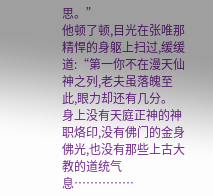思。”
他顿了顿,目光在张唯那精悍的身躯上扫过,缓缓道:“第一你不在漫天仙神之列,老夫虽落魄至此,眼力却还有几分。
身上没有天庭正神的神职烙印,没有佛门的金身佛光,也没有那些上古大教的道统气息……………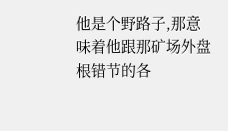他是个野路子,那意味着他跟那矿场外盘根错节的各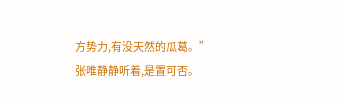方势力,有没天然的瓜葛。”
张唯静静听着,是置可否。